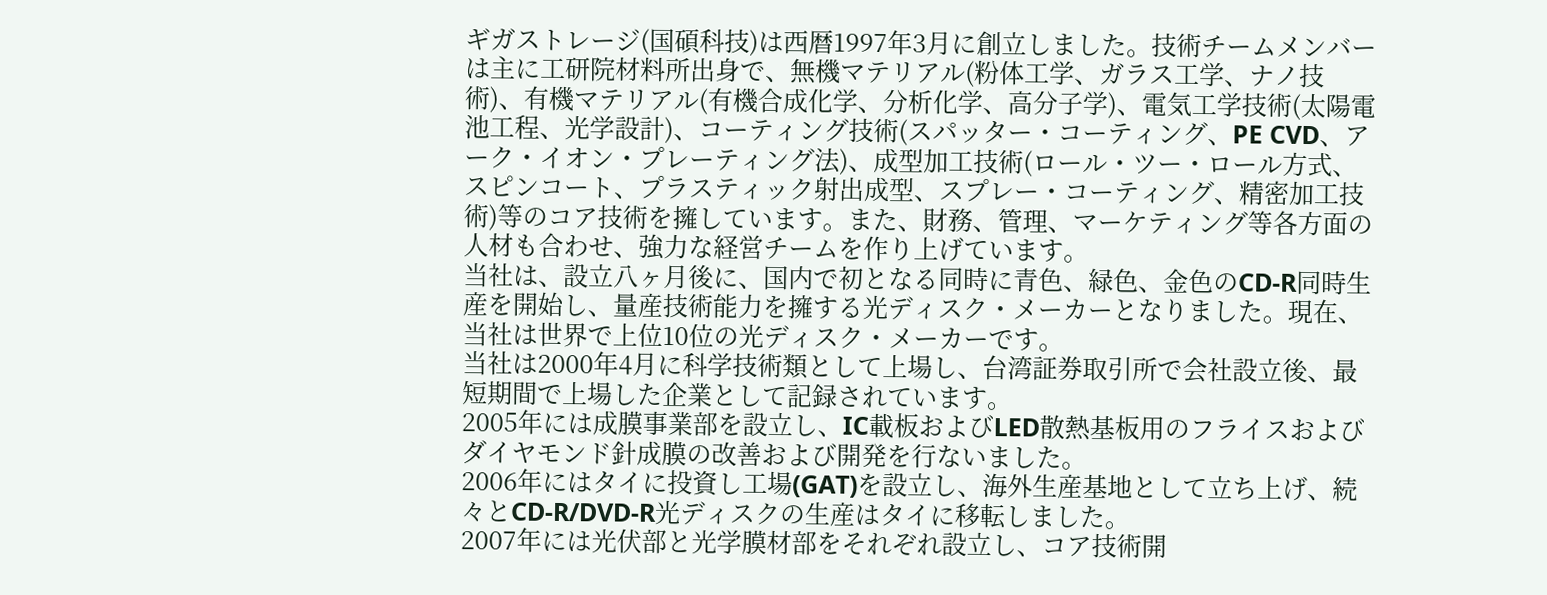ギガストレージ(国碩科技)は西暦1997年3月に創立しました。技術チームメンバーは主に工研院材料所出身で、無機マテリアル(粉体工学、ガラス工学、ナノ技術)、有機マテリアル(有機合成化学、分析化学、高分子学)、電気工学技術(太陽電池工程、光学設計)、コーティング技術(スパッター・コーティング、PE CVD、アーク・イオン・プレーティング法)、成型加工技術(ロール・ツー・ロール方式、スピンコート、プラスティック射出成型、スプレー・コーティング、精密加工技術)等のコア技術を擁しています。また、財務、管理、マーケティング等各方面の人材も合わせ、強力な経営チームを作り上げています。
当社は、設立八ヶ月後に、国内で初となる同時に青色、緑色、金色のCD-R同時生産を開始し、量産技術能力を擁する光ディスク・メーカーとなりました。現在、当社は世界で上位10位の光ディスク・メーカーです。
当社は2000年4月に科学技術類として上場し、台湾証券取引所で会社設立後、最短期間で上場した企業として記録されています。
2005年には成膜事業部を設立し、IC載板およびLED散熱基板用のフライスおよびダイヤモンド針成膜の改善および開発を行ないました。
2006年にはタイに投資し工場(GAT)を設立し、海外生産基地として立ち上げ、続々とCD-R/DVD-R光ディスクの生産はタイに移転しました。
2007年には光伏部と光学膜材部をそれぞれ設立し、コア技術開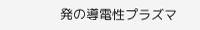発の導電性プラズマ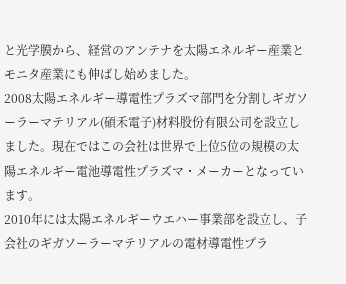と光学膜から、経営のアンテナを太陽エネルギー産業とモニタ産業にも伸ばし始めました。
2008太陽エネルギー導電性プラズマ部門を分割しギガソーラーマテリアル(碩禾電子)材料股份有限公司を設立しました。現在ではこの会社は世界で上位5位の規模の太陽エネルギー電池導電性プラズマ・メーカーとなっています。
2010年には太陽エネルギーウエハー事業部を設立し、子会社のギガソーラーマテリアルの電材導電性プラ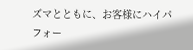ズマとともに、お客様にハイパフォー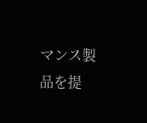マンス製品を提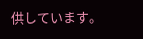供しています。